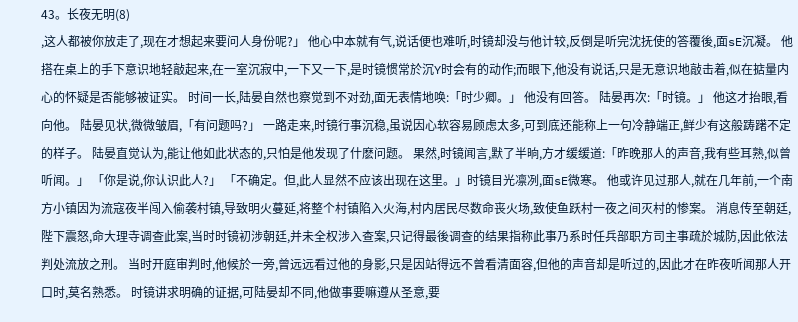43。长夜无明(8)
,这人都被你放走了,现在才想起来要问人身份呢?」 他心中本就有气,说话便也难听,时镜却没与他计较,反倒是听完沈抚使的答覆後,面sE沉凝。 他搭在桌上的手下意识地轻敲起来,在一室沉寂中,一下又一下,是时镜惯常於沉Y时会有的动作;而眼下,他没有说话,只是无意识地敲击着,似在掂量内心的怀疑是否能够被证实。 时间一长,陆晏自然也察觉到不对劲,面无表情地唤:「时少卿。」 他没有回答。 陆晏再次:「时镜。」 他这才抬眼,看向他。 陆晏见状,微微皱眉,「有问题吗?」 一路走来,时镜行事沉稳,虽说因心软容易顾虑太多,可到底还能称上一句冷静端正,鲜少有这般踌躇不定的样子。 陆晏直觉认为,能让他如此状态的,只怕是他发现了什麽问题。 果然,时镜闻言,默了半晌,方才缓缓道:「昨晚那人的声音,我有些耳熟,似曾听闻。」 「你是说,你认识此人?」 「不确定。但,此人显然不应该出现在这里。」时镜目光凛冽,面sE微寒。 他或许见过那人,就在几年前,一个南方小镇因为流寇夜半闯入偷袭村镇,导致明火蔓延,将整个村镇陷入火海,村内居民尽数命丧火场,致使鱼跃村一夜之间灭村的惨案。 消息传至朝廷,陛下震怒,命大理寺调查此案,当时时镜初涉朝廷,并未全权涉入查案,只记得最後调查的结果指称此事乃系时任兵部职方司主事疏於城防,因此依法判处流放之刑。 当时开庭审判时,他候於一旁,曾远远看过他的身影,只是因站得远不曾看清面容,但他的声音却是听过的,因此才在昨夜听闻那人开口时,莫名熟悉。 时镜讲求明确的证据,可陆晏却不同,他做事要嘛遵从圣意,要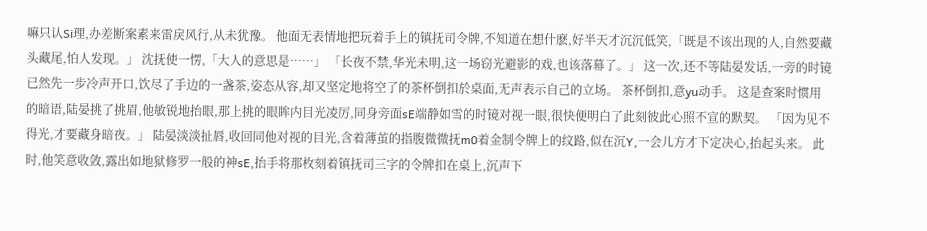嘛只认Si理,办差断案素来雷戾风行,从未犹豫。 他面无表情地把玩着手上的镇抚司令牌,不知道在想什麽,好半天才沉沉低笑,「既是不该出现的人,自然要藏头藏尾,怕人发现。」 沈抚使一愣,「大人的意思是……」 「长夜不禁,华光未明,这一场窃光避影的戏,也该落幕了。」 这一次,还不等陆晏发话,一旁的时镜已然先一步冷声开口,饮尽了手边的一盏茶,姿态从容,却又坚定地将空了的茶杯倒扣於桌面,无声表示自己的立场。 茶杯倒扣,意yu动手。 这是查案时惯用的暗语,陆晏挑了挑眉,他敏锐地抬眼,那上挑的眼眸内目光凌厉,同身旁面sE端静如雪的时镜对视一眼,很快便明白了此刻彼此心照不宣的默契。 「因为见不得光,才要藏身暗夜。」 陆晏淡淡扯唇,收回同他对视的目光,含着薄茧的指腹微微抚m0着金制令牌上的纹路,似在沉Y,一会儿方才下定决心,抬起头来。 此时,他笑意收敛,露出如地狱修罗一般的神sE,抬手将那枚刻着镇抚司三字的令牌扣在桌上,沉声下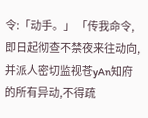令:「动手。」 「传我命令,即日起彻查不禁夜来往动向,并派人密切监视苍yAn知府的所有异动,不得疏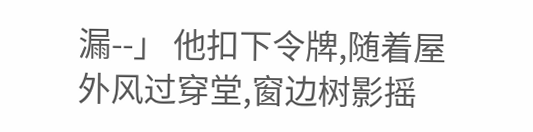漏--」 他扣下令牌,随着屋外风过穿堂,窗边树影摇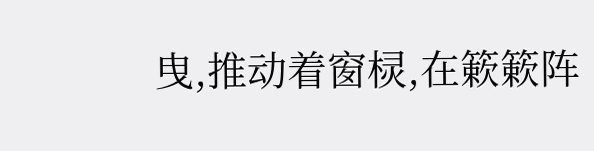曳,推动着窗棂,在簌簌阵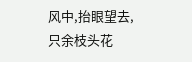风中,抬眼望去,只余枝头花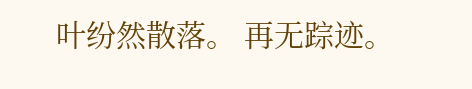叶纷然散落。 再无踪迹。